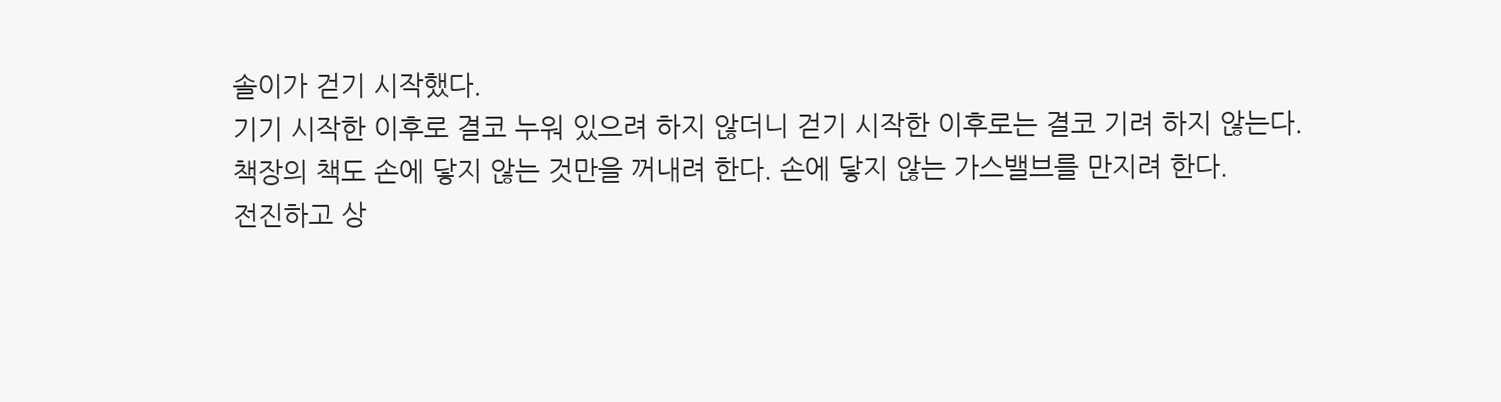솔이가 걷기 시작했다.
기기 시작한 이후로 결코 누워 있으려 하지 않더니 걷기 시작한 이후로는 결코 기려 하지 않는다.
책장의 책도 손에 닿지 않는 것만을 꺼내려 한다. 손에 닿지 않는 가스밸브를 만지려 한다.
전진하고 상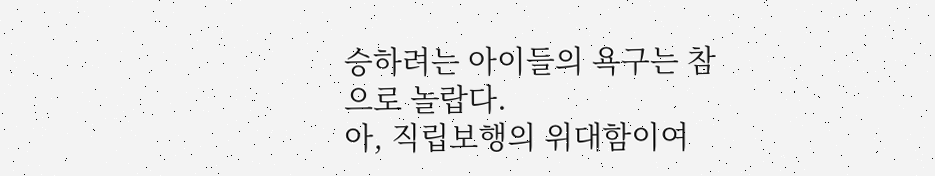승하려는 아이들의 욕구는 참으로 놀랍다.
아, 직립보행의 위대함이여